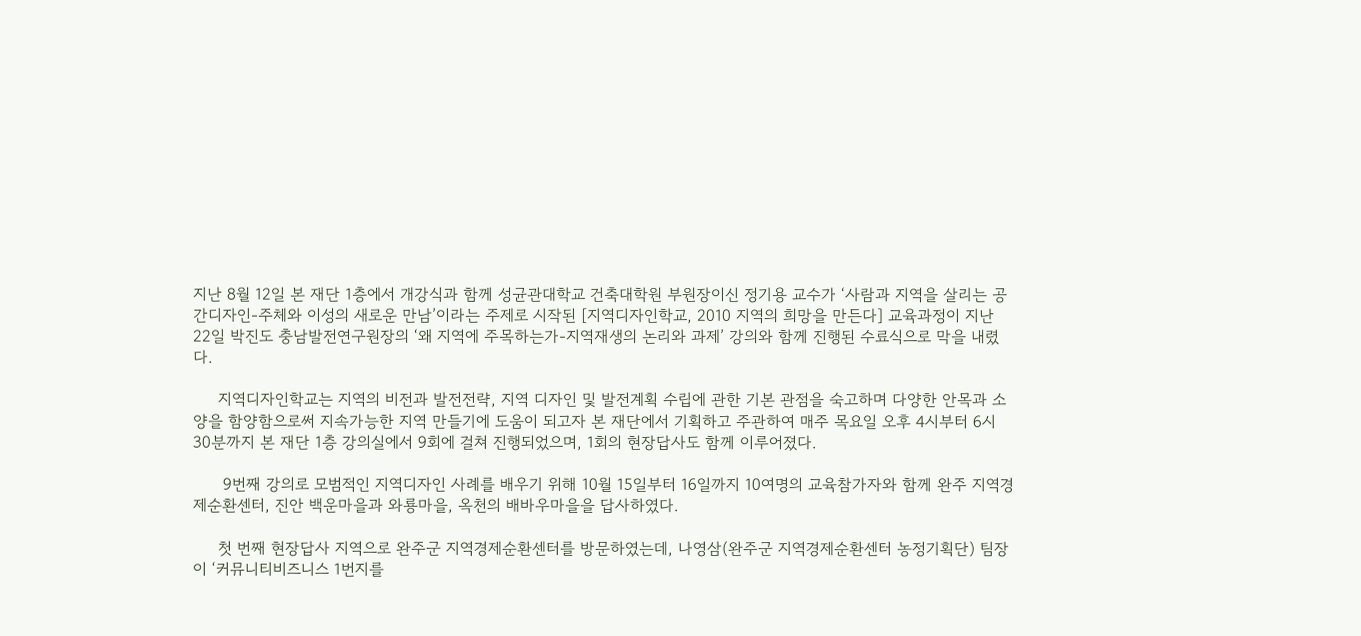지난 8월 12일 본 재단 1층에서 개강식과 함께 성균관대학교 건축대학원 부원장이신 정기용 교수가 ‘사람과 지역을 살리는 공간디자인-주체와 이성의 새로운 만남’이라는 주제로 시작된 [지역디자인학교, 2010 지역의 희망을 만든다] 교육과정이 지난 22일 박진도 충남발전연구원장의 ‘왜 지역에 주목하는가-지역재생의 논리와 과제’ 강의와 함께 진행된 수료식으로 막을 내렸다.

     지역디자인학교는 지역의 비전과 발전전략, 지역 디자인 및 발전계획 수립에 관한 기본 관점을 숙고하며 다양한 안목과 소양을 함양함으로써 지속가능한 지역 만들기에 도움이 되고자 본 재단에서 기획하고 주관하여 매주 목요일 오후 4시부터 6시 30분까지 본 재단 1층 강의실에서 9회에 걸쳐 진행되었으며, 1회의 현장답사도 함께 이루어졌다.

      9번째 강의로 모범적인 지역디자인 사례를 배우기 위해 10월 15일부터 16일까지 10여명의 교육참가자와 함께 완주 지역경제순환센터, 진안 백운마을과 와룡마을, 옥천의 배바우마을을 답사하였다.

     첫 번째 현장답사 지역으로 완주군 지역경제순환센터를 방문하였는데, 나영삼(완주군 지역경제순환센터 농정기획단) 팀장이 ‘커뮤니티비즈니스 1번지를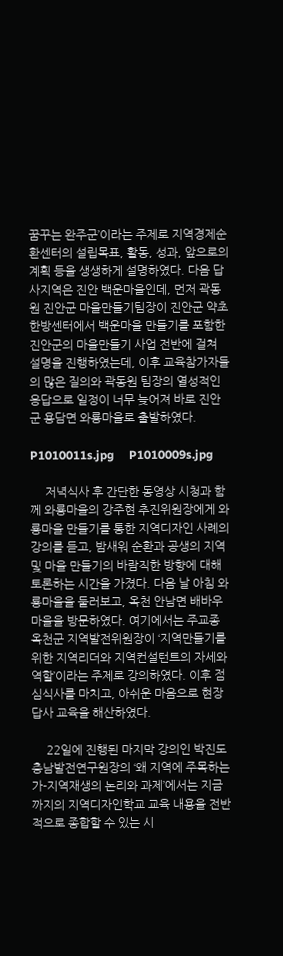꿈꾸는 완주군’이라는 주제로 지역경제순환센터의 설립목표, 활동, 성과, 앞으로의 계획 등을 생생하게 설명하였다. 다음 답사지역은 진안 백운마을인데, 먼저 곽동원 진안군 마을만들기팀장이 진안군 약초한방센터에서 백운마을 만들기를 포함한 진안군의 마을만들기 사업 전반에 걸쳐 설명을 진행하였는데, 이후 교육참가자들의 많은 질의와 곽동원 팀장의 열성적인 응답으로 일정이 너무 늦어져 바로 진안군 용담면 와룡마을로 출발하였다.

P1010011s.jpg     P1010009s.jpg

     저녁식사 후 간단한 동영상 시청과 함께 와룡마을의 강주현 추진위원장에게 와룡마을 만들기를 통한 지역디자인 사례의 강의를 듣고, 밤새워 순환과 공생의 지역 및 마을 만들기의 바람직한 방향에 대해 토론하는 시간을 가졌다. 다음 날 아침 와룡마을을 둘러보고, 옥천 안남면 배바우 마을을 방문하였다. 여기에서는 주교종 옥천군 지역발전위원장이 ‘지역만들기를 위한 지역리더와 지역컨설턴트의 자세와 역할’이라는 주제로 강의하였다. 이후 점심식사를 마치고, 아쉬운 마음으로 현장답사 교육을 해산하였다.

     22일에 진행된 마지막 강의인 박진도 충남발전연구원장의 ‘왜 지역에 주목하는가-지역재생의 논리와 과제’에서는 지금까지의 지역디자인학교 교육 내용을 전반적으로 종합할 수 있는 시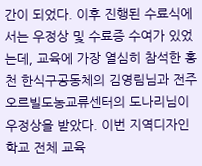간이 되었다. 이후 진행된 수료식에서는 우정상 및 수료증 수여가 있었는데, 교육에 가장 열심히 참석한 홍천 한식구공동체의 김영림님과 전주 오르빌도농교류센터의 도나리님이 우정상을 받았다. 이번 지역디자인학교 전체 교육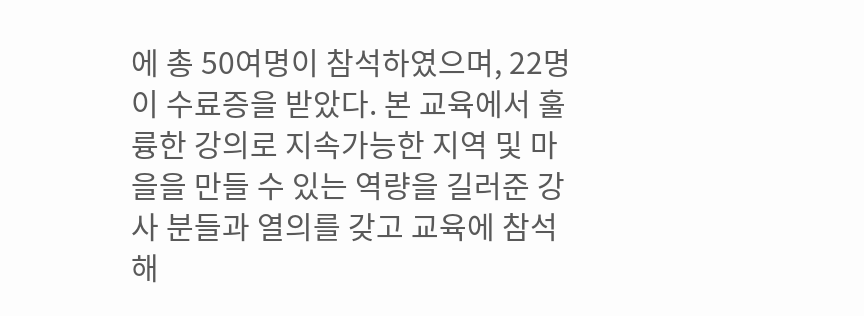에 총 50여명이 참석하였으며, 22명이 수료증을 받았다. 본 교육에서 훌륭한 강의로 지속가능한 지역 및 마을을 만들 수 있는 역량을 길러준 강사 분들과 열의를 갖고 교육에 참석해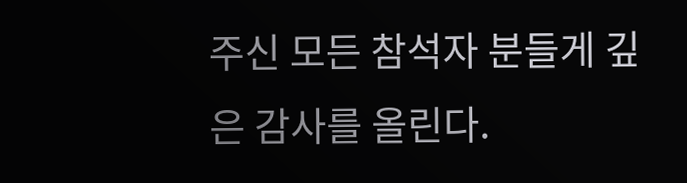주신 모든 참석자 분들게 깊은 감사를 올린다.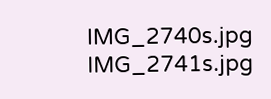IMG_2740s.jpg     IMG_2741s.jpg